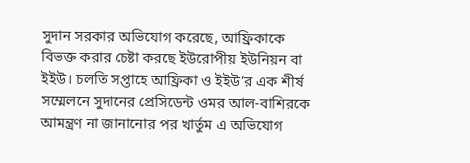সুদান সরকার অভিযোগ করেছে, আফ্রিকাকে বিভক্ত করার চেষ্টা করছে ইউরোপীয় ইউনিয়ন বা ইইউ। চলতি সপ্তাহে আফ্রিকা ও ইইউ’র এক শীর্ষ সম্মেলনে সুদানের প্রেসিডেন্ট ওমর আল-বাশিরকে আমন্ত্রণ না জানানোর পর খার্তুম এ অভিযোগ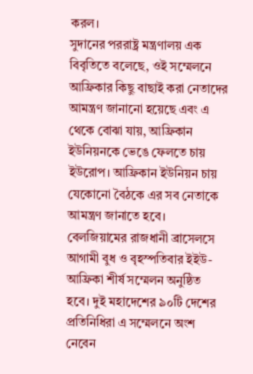করল।
সুদানের পররাষ্ট্র মন্ত্রণালয় এক বিবৃতিতে বলেছে, ওই সম্মেলনে আফ্রিকার কিছু বাছাই করা নেতাদের আমন্ত্রণ জানানো হয়েছে এবং এ থেকে বোঝা যায়, আফ্রিকান ইউনিয়নকে ভেঙে ফেলতে চায় ইউরোপ। আফ্রিকান ইউনিয়ন চায় যেকোনো বৈঠকে এর সব নেতাকে আমন্ত্রণ জানাতে হবে।
বেলজিয়ামের রাজধানী ব্রাসেলসে আগামী বুধ ও বৃহস্পতিবার ইইউ-আফ্রিকা শীর্ষ সম্মেলন অনুষ্ঠিত হবে। দুই মহাদেশের ৯০টি দেশের প্রতিনিধিরা এ সম্মেলনে অংশ নেবেন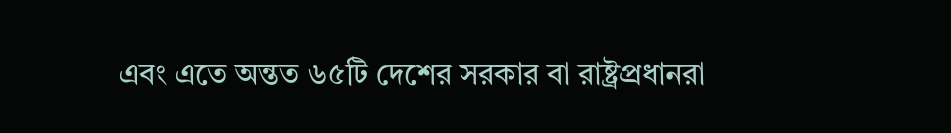এবং এতে অন্তত ৬৫টি দেশের সরকার বা রাষ্ট্রপ্রধানরা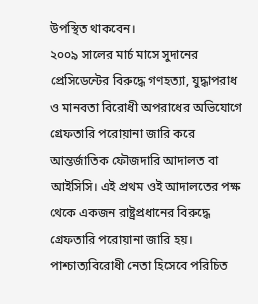উপস্থিত থাকবেন।
২০০৯ সালের মার্চ মাসে সুদানের প্রেসিডেন্টের বিরুদ্ধে গণহত্যা, যুদ্ধাপরাধ ও মানবতা বিরোধী অপরাধের অভিযোগে গ্রেফতারি পরোয়ানা জারি করে আন্তর্জাতিক ফৌজদারি আদালত বা আইসিসি। এই প্রথম ওই আদালতের পক্ষ থেকে একজন রাষ্ট্রপ্রধানের বিরুদ্ধে গ্রেফতারি পরোয়ানা জারি হয়। পাশ্চাত্যবিরোধী নেতা হিসেবে পরিচিত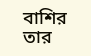বাশির তার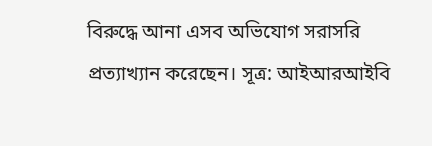বিরুদ্ধে আনা এসব অভিযোগ সরাসরি প্রত্যাখ্যান করেছেন। সূত্র: আইআরআইবি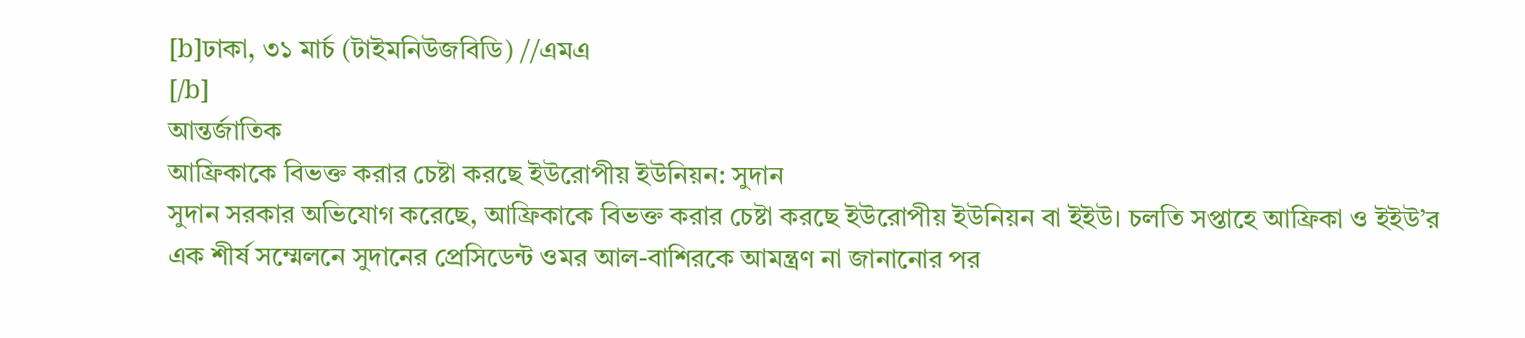[b]ঢাকা, ৩১ মার্চ (টাইমনিউজবিডি) //এমএ
[/b]
আন্তর্জাতিক
আফ্রিকাকে বিভক্ত করার চেষ্টা করছে ইউরোপীয় ইউনিয়ন: সুদান
সুদান সরকার অভিযোগ করেছে, আফ্রিকাকে বিভক্ত করার চেষ্টা করছে ইউরোপীয় ইউনিয়ন বা ইইউ। চলতি সপ্তাহে আফ্রিকা ও ইইউ’র এক শীর্ষ সম্মেলনে সুদানের প্রেসিডেন্ট ওমর আল-বাশিরকে আমন্ত্রণ না জানানোর পর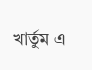খার্তুম এ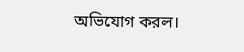অভিযোগ করল।